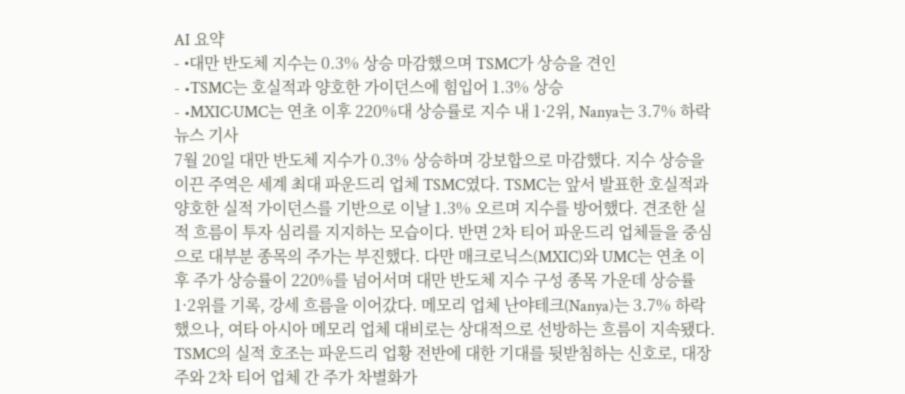AI 요약
- •대만 반도체 지수는 0.3% 상승 마감했으며 TSMC가 상승을 견인
- •TSMC는 호실적과 양호한 가이던스에 힘입어 1.3% 상승
- •MXIC·UMC는 연초 이후 220%대 상승률로 지수 내 1·2위, Nanya는 3.7% 하락
뉴스 기사
7월 20일 대만 반도체 지수가 0.3% 상승하며 강보합으로 마감했다. 지수 상승을 이끈 주역은 세계 최대 파운드리 업체 TSMC였다. TSMC는 앞서 발표한 호실적과 양호한 실적 가이던스를 기반으로 이날 1.3% 오르며 지수를 방어했다. 견조한 실적 흐름이 투자 심리를 지지하는 모습이다. 반면 2차 티어 파운드리 업체들을 중심으로 대부분 종목의 주가는 부진했다. 다만 매크로닉스(MXIC)와 UMC는 연초 이후 주가 상승률이 220%를 넘어서며 대만 반도체 지수 구성 종목 가운데 상승률 1·2위를 기록, 강세 흐름을 이어갔다. 메모리 업체 난야테크(Nanya)는 3.7% 하락했으나, 여타 아시아 메모리 업체 대비로는 상대적으로 선방하는 흐름이 지속됐다. TSMC의 실적 호조는 파운드리 업황 전반에 대한 기대를 뒷받침하는 신호로, 대장주와 2차 티어 업체 간 주가 차별화가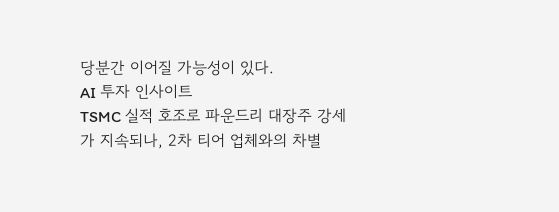당분간 이어질 가능성이 있다.
AI 투자 인사이트
TSMC 실적 호조로 파운드리 대장주 강세가 지속되나, 2차 티어 업체와의 차별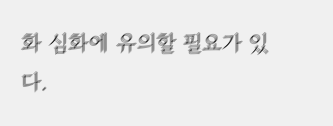화 심화에 유의할 필요가 있다.